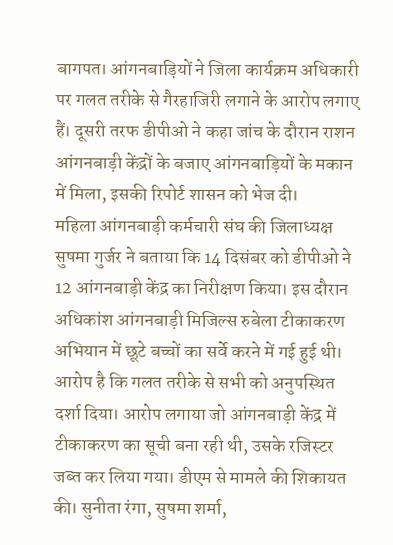बागपत। आंगनबाड़ियों ने जिला कार्यक्रम अधिकारी पर गलत तरीके से गैरहाजिरी लगाने के आरोप लगाए हैं। दूसरी तरफ डीपीओ ने कहा जांच के दौरान राशन आंगनबाड़ी केंद्रों के बजाए आंगनबाड़ियों के मकान में मिला, इसकी रिपोर्ट शासन को भेज दी।
महिला आंगनबाड़ी कर्मचारी संघ की जिलाध्यक्ष सुषमा गुर्जर ने बताया कि 14 दिसंबर को डीपीओ ने 12 आंगनबाड़ी केंद्र का निरीक्षण किया। इस दौरान अधिकांश आंगनबाड़ी मिजिल्स रुबेला टीकाकरण अभियान में छूटे बच्चों का सर्वे करने में गई हुई थी। आरोप है कि गलत तरीके से सभी को अनुपस्थित दर्शा दिया। आरोप लगाया जो आंगनबाड़ी केंद्र में टीकाकरण का सूची बना रही थी, उसके रजिस्टर जब्त कर लिया गया। डीएम से मामले की शिकायत की। सुनीता रंगा, सुषमा शर्मा,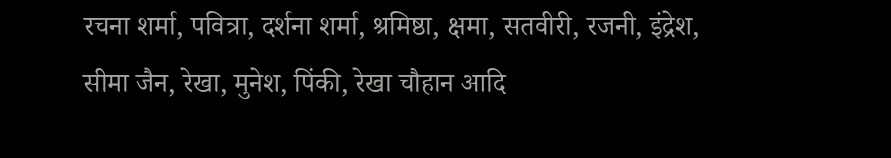रचना शर्मा, पवित्रा, दर्शना शर्मा, श्रमिष्ठा, क्षमा, सतवीरी, रजनी, इंद्रेश, सीमा जैन, रेखा, मुनेश, पिंकी, रेखा चौहान आदि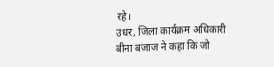रहे।
उधर, जिला कार्यक्रम अधिकारी बीना बजाज ने कहा कि जो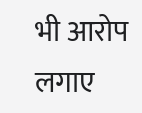भी आरोप लगाए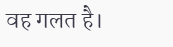वह गलत है।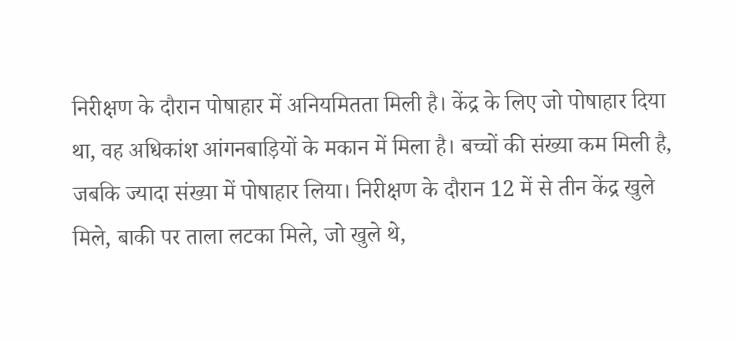निरीक्षण के दौरान पोषाहार में अनियमितता मिली है। केंद्र के लिए जो पोषाहार दिया था, वह अधिकांश आंगनबाड़ियों के मकान में मिला है। बच्चों की संख्या कम मिली है, जबकि ज्यादा संख्या में पोषाहार लिया। निरीक्षण के दौरान 12 में से तीन केंद्र खुले मिले, बाकी पर ताला लटका मिले, जो खुले थे,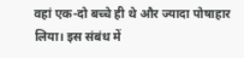वहां एक-दो बच्चे ही थे और ज्यादा पोषाहार लिया। इस संबंध में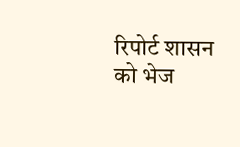रिपोर्ट शासन को भेज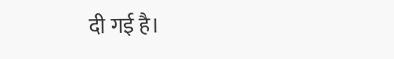दी गई है।